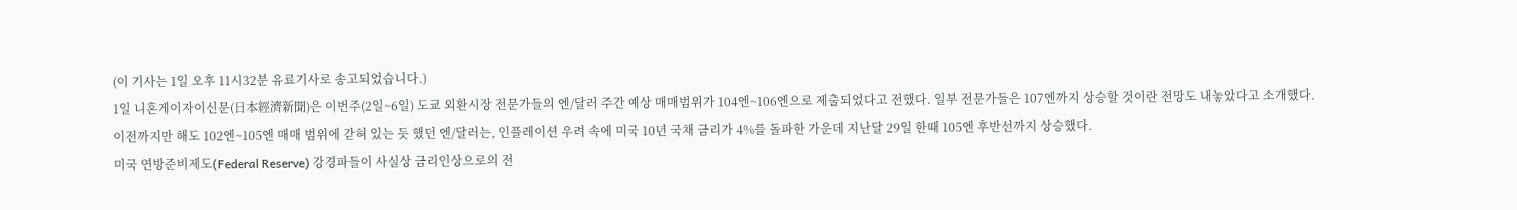(이 기사는 1일 오후 11시32분 유료기사로 송고되었습니다.)
1일 니혼게이자이신문(日本經濟新聞)은 이번주(2일~6일) 도쿄 외환시장 전문가들의 엔/달러 주간 예상 매매범위가 104엔~106엔으로 제출되었다고 전했다. 일부 전문가들은 107엔까지 상승할 것이란 전망도 내놓았다고 소개했다.
이전까지만 해도 102엔~105엔 매매 범위에 갇혀 있는 듯 했던 엔/달러는, 인플레이션 우려 속에 미국 10년 국채 금리가 4%를 돌파한 가운데 지난달 29일 한때 105엔 후반선까지 상승했다.
미국 연방준비제도(Federal Reserve) 강경파들이 사실상 금리인상으로의 전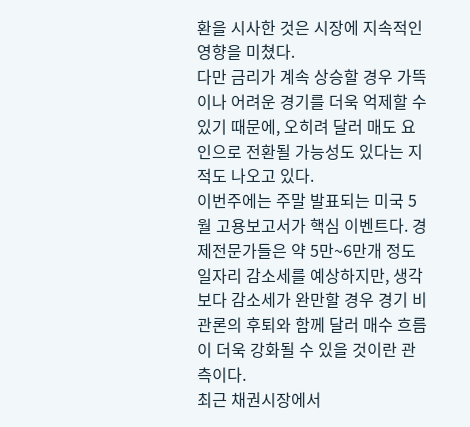환을 시사한 것은 시장에 지속적인 영향을 미쳤다.
다만 금리가 계속 상승할 경우 가뜩이나 어려운 경기를 더욱 억제할 수 있기 때문에, 오히려 달러 매도 요인으로 전환될 가능성도 있다는 지적도 나오고 있다.
이번주에는 주말 발표되는 미국 5월 고용보고서가 핵심 이벤트다. 경제전문가들은 약 5만~6만개 정도 일자리 감소세를 예상하지만, 생각보다 감소세가 완만할 경우 경기 비관론의 후퇴와 함께 달러 매수 흐름이 더욱 강화될 수 있을 것이란 관측이다.
최근 채권시장에서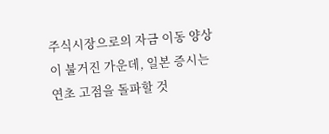주식시장으로의 자금 이동 양상이 불거진 가운데, 일본 증시는 연초 고점을 돌파할 것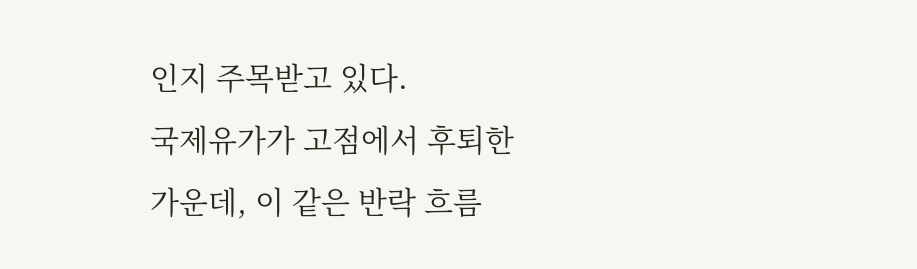인지 주목받고 있다.
국제유가가 고점에서 후퇴한 가운데, 이 같은 반락 흐름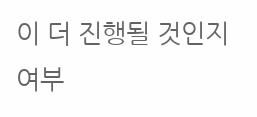이 더 진행될 것인지 여부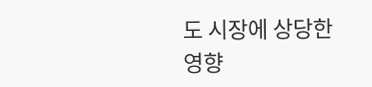도 시장에 상당한 영향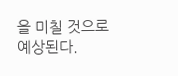을 미칠 것으로 예상된다.